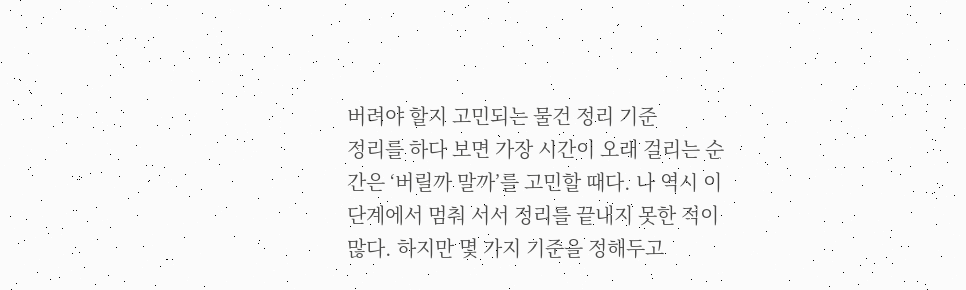버려야 할지 고민되는 물건 정리 기준
정리를 하다 보면 가장 시간이 오래 걸리는 순간은 ‘버릴까 말까’를 고민할 때다. 나 역시 이 단계에서 멈춰 서서 정리를 끝내지 못한 적이 많다. 하지만 몇 가지 기준을 정해두고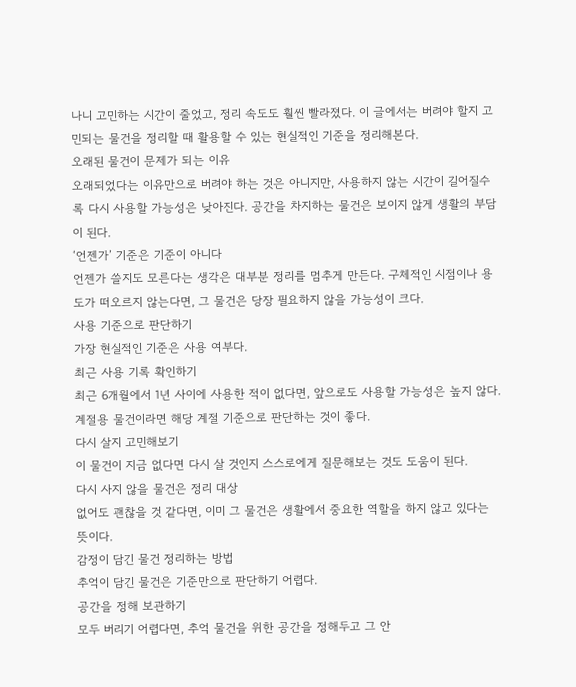나니 고민하는 시간이 줄었고, 정리 속도도 훨씬 빨라졌다. 이 글에서는 버려야 할지 고민되는 물건을 정리할 때 활용할 수 있는 현실적인 기준을 정리해본다.
오래된 물건이 문제가 되는 이유
오래되었다는 이유만으로 버려야 하는 것은 아니지만, 사용하지 않는 시간이 길어질수록 다시 사용할 가능성은 낮아진다. 공간을 차지하는 물건은 보이지 않게 생활의 부담이 된다.
‘언젠가’ 기준은 기준이 아니다
언젠가 쓸지도 모른다는 생각은 대부분 정리를 멈추게 만든다. 구체적인 시점이나 용도가 떠오르지 않는다면, 그 물건은 당장 필요하지 않을 가능성이 크다.
사용 기준으로 판단하기
가장 현실적인 기준은 사용 여부다.
최근 사용 기록 확인하기
최근 6개월에서 1년 사이에 사용한 적이 없다면, 앞으로도 사용할 가능성은 높지 않다. 계절용 물건이라면 해당 계절 기준으로 판단하는 것이 좋다.
다시 살지 고민해보기
이 물건이 지금 없다면 다시 살 것인지 스스로에게 질문해보는 것도 도움이 된다.
다시 사지 않을 물건은 정리 대상
없어도 괜찮을 것 같다면, 이미 그 물건은 생활에서 중요한 역할을 하지 않고 있다는 뜻이다.
감정이 담긴 물건 정리하는 방법
추억이 담긴 물건은 기준만으로 판단하기 어렵다.
공간을 정해 보관하기
모두 버리기 어렵다면, 추억 물건을 위한 공간을 정해두고 그 안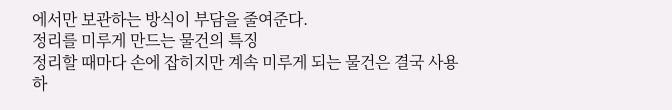에서만 보관하는 방식이 부담을 줄여준다.
정리를 미루게 만드는 물건의 특징
정리할 때마다 손에 잡히지만 계속 미루게 되는 물건은 결국 사용하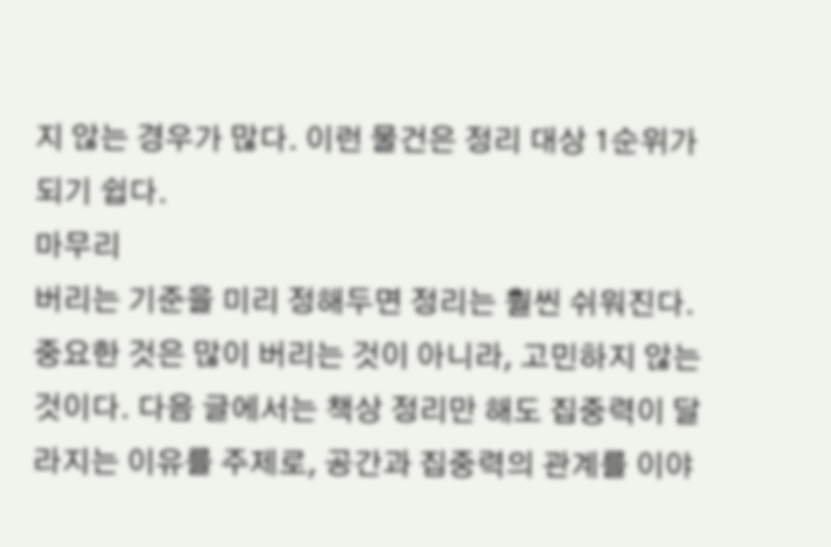지 않는 경우가 많다. 이런 물건은 정리 대상 1순위가 되기 쉽다.
마무리
버리는 기준을 미리 정해두면 정리는 훨씬 쉬워진다. 중요한 것은 많이 버리는 것이 아니라, 고민하지 않는 것이다. 다음 글에서는 책상 정리만 해도 집중력이 달라지는 이유를 주제로, 공간과 집중력의 관계를 이야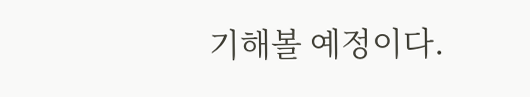기해볼 예정이다.